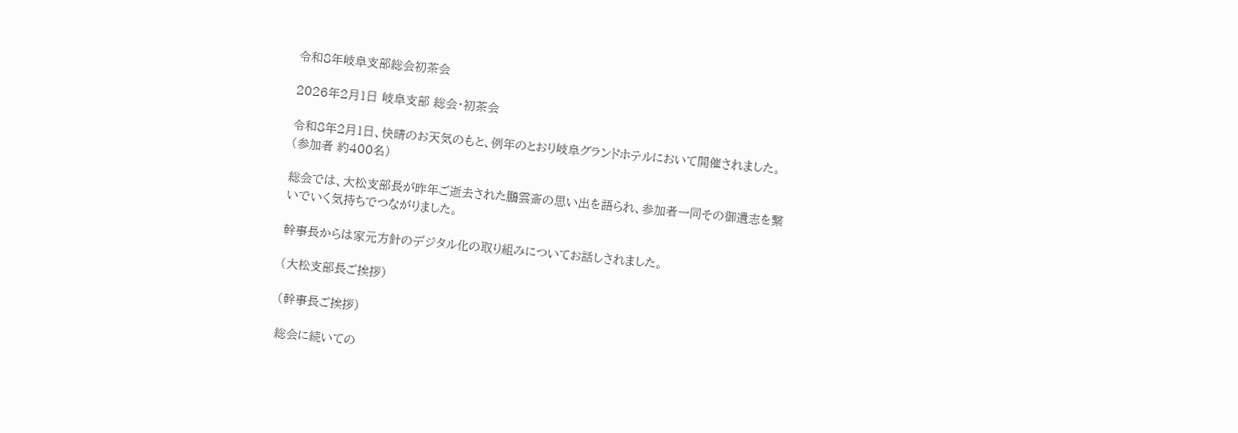令和8年岐阜支部総会初茶会

2026年2月1日 岐阜支部 総会・初茶会

令和8年2月1日、快晴のお天気のもと、例年のとおり岐阜グランドホテルにおいて開催されました。(参加者 約400名)

総会では、大松支部長が昨年ご逝去された鵬雲斎の思い出を語られ、参加者一同その御遺志を繋いでいく気持ちでつながりました。

幹事長からは家元方針のデジタル化の取り組みについてお話しされました。

(大松支部長ご挨拶)

(幹事長ご挨拶)

総会に続いての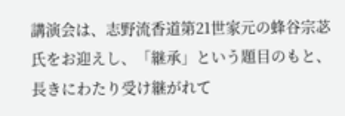講演会は、志野流香道第21世家元の蜂谷宗苾氏をお迎えし、「継承」という題目のもと、長きにわたり受け継がれて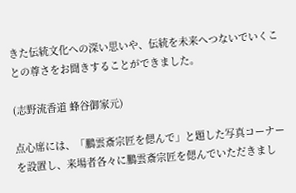きた伝統文化への深い思いや、伝統を未来へつないでいくことの尊さをお聞きすることができました。

(志野流香道 蜂谷御家元)

点心席には、「鵬雲斎宗匠を偲んで」と題した写真コーナーを設置し、来場者各々に鵬雲斎宗匠を偲んでいただきまし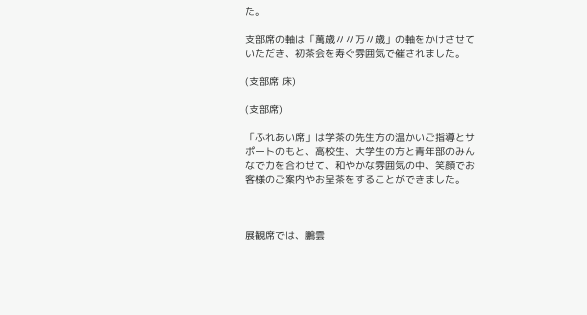た。

支部席の軸は「萬歳〃〃万〃歳」の軸をかけさせていただき、初茶会を寿ぐ雰囲気で催されました。

(支部席 床)

(支部席)

「ふれあい席」は学茶の先生方の温かいご指導とサポートのもと、高校生、大学生の方と青年部のみんなで力を合わせて、和やかな雰囲気の中、笑顔でお客様のご案内やお呈茶をすることができました。



展観席では、鵬雲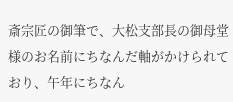斎宗匠の御筆で、大松支部長の御母堂様のお名前にちなんだ軸がかけられており、午年にちなん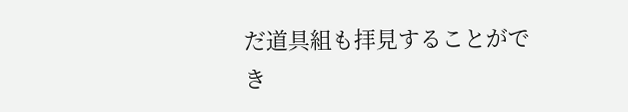だ道具組も拝見することができ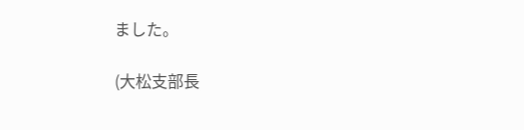ました。

(大松支部長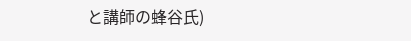と講師の蜂谷氏)